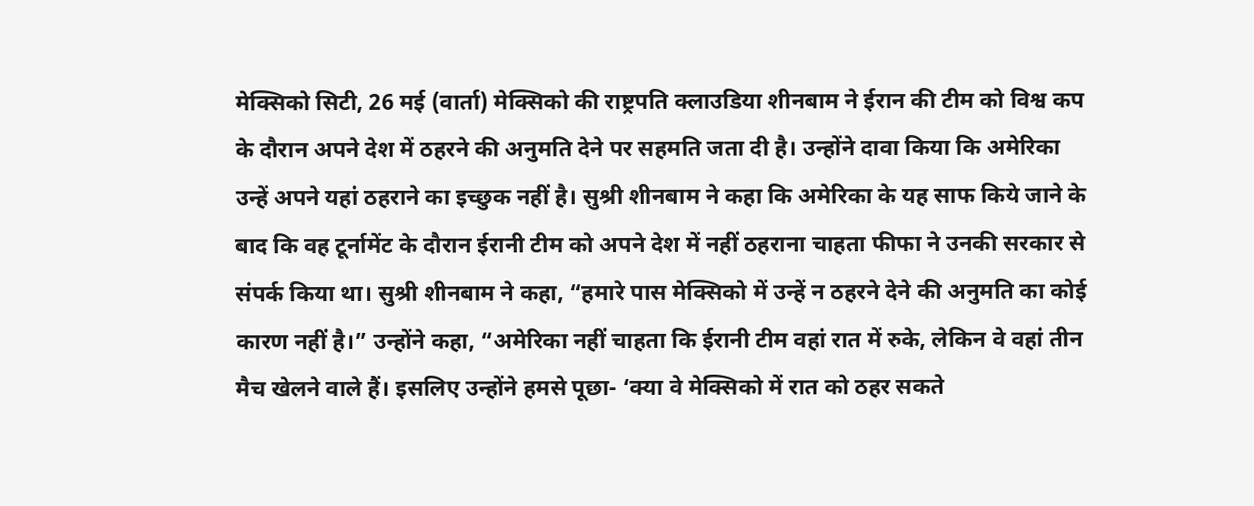मेक्सिको सिटी, 26 मई (वार्ता) मेक्सिको की राष्ट्रपति क्लाउडिया शीनबाम ने ईरान की टीम को विश्व कप के दौरान अपने देश में ठहरने की अनुमति देने पर सहमति जता दी है। उन्होंने दावा किया कि अमेरिका उन्हें अपने यहां ठहराने का इच्छुक नहीं है। सुश्री शीनबाम ने कहा कि अमेरिका के यह साफ किये जाने के बाद कि वह टूर्नामेंट के दौरान ईरानी टीम को अपने देश में नहीं ठहराना चाहता फीफा ने उनकी सरकार से संपर्क किया था। सुश्री शीनबाम ने कहा, “हमारे पास मेक्सिको में उन्हें न ठहरने देने की अनुमति का कोई कारण नहीं है।” उन्होंने कहा, “अमेरिका नहीं चाहता कि ईरानी टीम वहां रात में रुके, लेकिन वे वहां तीन मैच खेलने वाले हैं। इसलिए उन्होंने हमसे पूछा- ‘क्या वे मेक्सिको में रात को ठहर सकते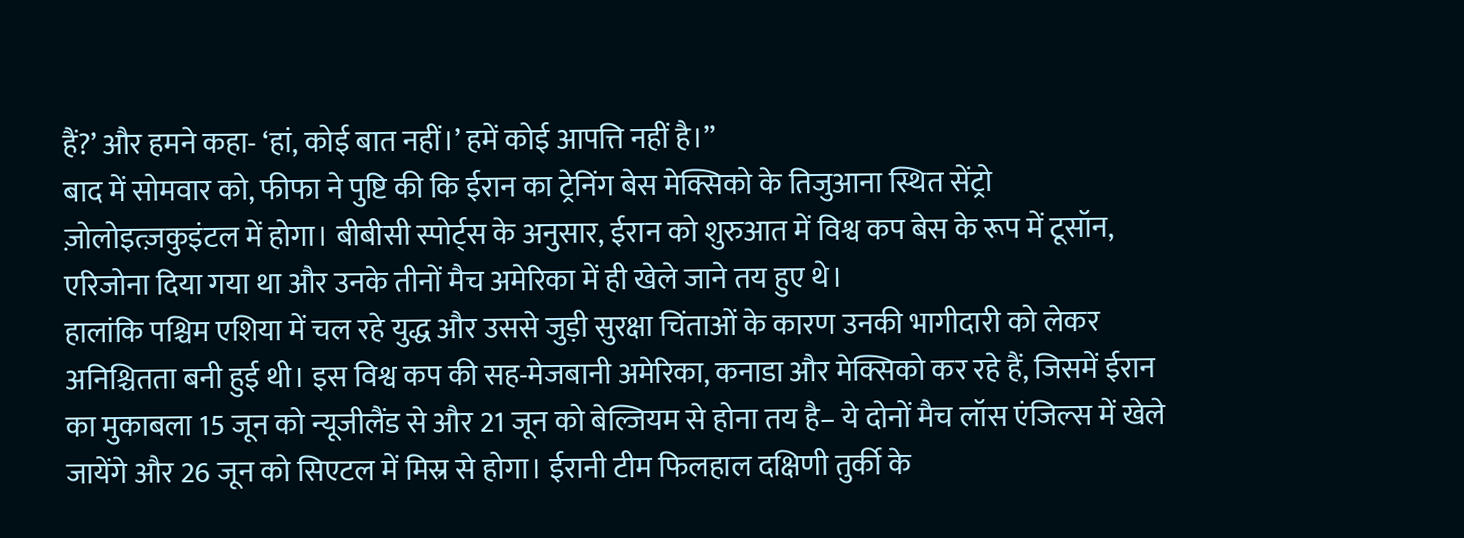हैं?’ और हमने कहा- ‘हां, कोई बात नहीं।’ हमें कोई आपत्ति नहीं है।”
बाद में सोमवार को, फीफा ने पुष्टि की कि ईरान का ट्रेनिंग बेस मेक्सिको के तिजुआना स्थित सेंट्रो ज़ोलोइत्ज़कुइंटल में होगा। बीबीसी स्पोर्ट्स के अनुसार, ईरान को शुरुआत में विश्व कप बेस के रूप में टूसॉन, एरिजोना दिया गया था और उनके तीनों मैच अमेरिका में ही खेले जाने तय हुए थे।
हालांकि पश्चिम एशिया में चल रहे युद्ध और उससे जुड़ी सुरक्षा चिंताओं के कारण उनकी भागीदारी को लेकर अनिश्चितता बनी हुई थी। इस विश्व कप की सह-मेजबानी अमेरिका, कनाडा और मेक्सिको कर रहे हैं, जिसमें ईरान का मुकाबला 15 जून को न्यूजीलैंड से और 21 जून को बेल्जियम से होना तय है– ये दोनों मैच लॉस एंजिल्स में खेले जायेंगे और 26 जून को सिएटल में मिस्र से होगा। ईरानी टीम फिलहाल दक्षिणी तुर्की के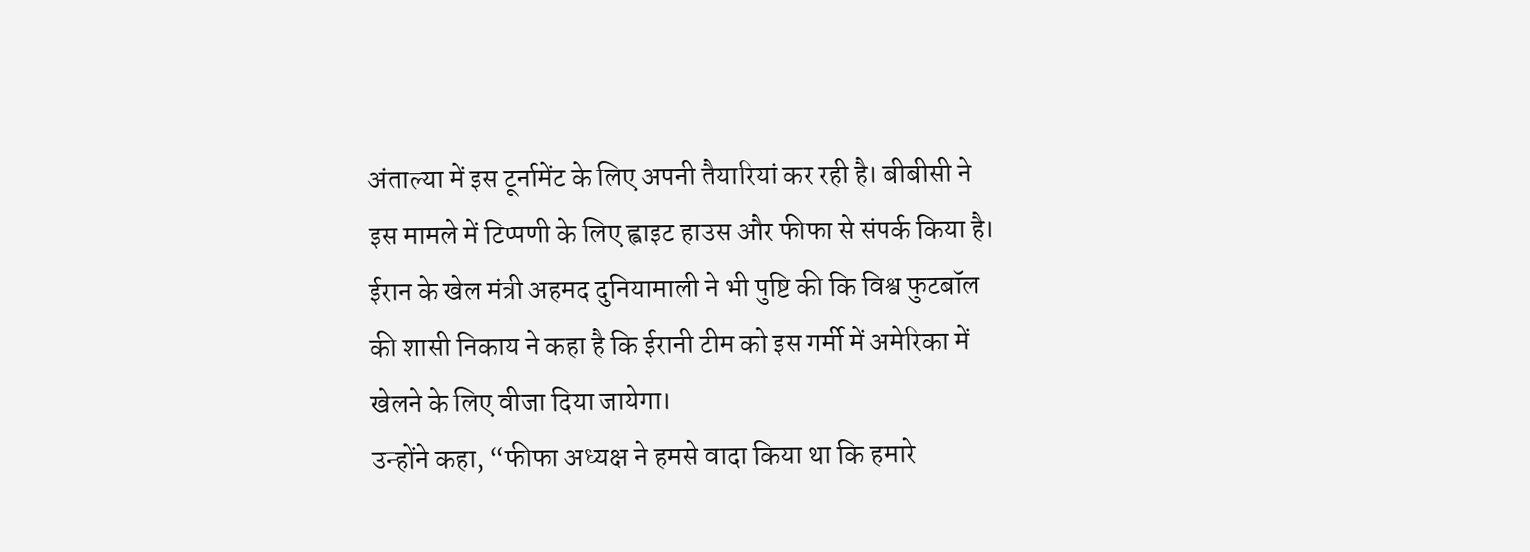अंताल्या में इस टूर्नामेंट के लिए अपनी तैयारियां कर रही है। बीबीसी ने इस मामले में टिप्पणी के लिए ह्वाइट हाउस और फीफा से संपर्क किया है। ईरान के खेल मंत्री अहमद दुनियामाली ने भी पुष्टि की कि विश्व फुटबॉल की शासी निकाय ने कहा है कि ईरानी टीम को इस गर्मी में अमेरिका में खेलने के लिए वीजा दिया जायेगा।
उन्होंने कहा, “फीफा अध्यक्ष ने हमसे वादा किया था कि हमारे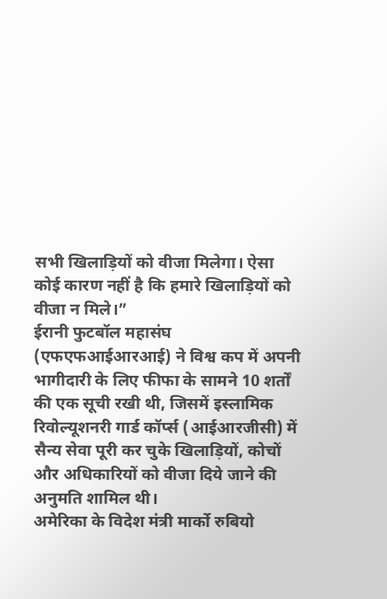सभी खिलाड़ियों को वीजा मिलेगा। ऐसा कोई कारण नहीं है कि हमारे खिलाड़ियों को वीजा न मिले।”
ईरानी फुटबॉल महासंघ (एफएफआईआरआई) ने विश्व कप में अपनी भागीदारी के लिए फीफा के सामने 10 शर्तों की एक सूची रखी थी, जिसमें इस्लामिक रिवोल्यूशनरी गार्ड कॉर्प्स (आईआरजीसी) में सैन्य सेवा पूरी कर चुके खिलाड़ियों, कोचों और अधिकारियों को वीजा दिये जाने की अनुमति शामिल थी।
अमेरिका के विदेश मंत्री मार्को रुबियो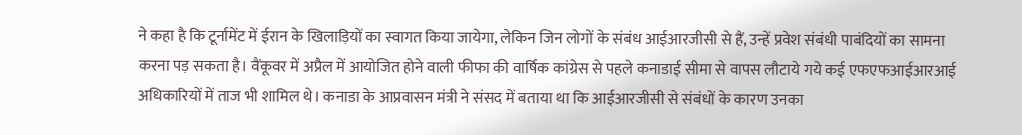ने कहा है कि टूर्नामेंट में ईरान के खिलाड़ियों का स्वागत किया जायेगा, लेकिन जिन लोगों के संबंध आईआरजीसी से हैं, उन्हें प्रवेश संबंधी पाबंदियों का सामना करना पड़ सकता है। वैंकूवर में अप्रैल में आयोजित होने वाली फीफा की वार्षिक कांग्रेस से पहले कनाडाई सीमा से वापस लौटाये गये कई एफएफआईआरआई अधिकारियों में ताज भी शामिल थे। कनाडा के आप्रवासन मंत्री ने संसद में बताया था कि आईआरजीसी से संबंधों के कारण उनका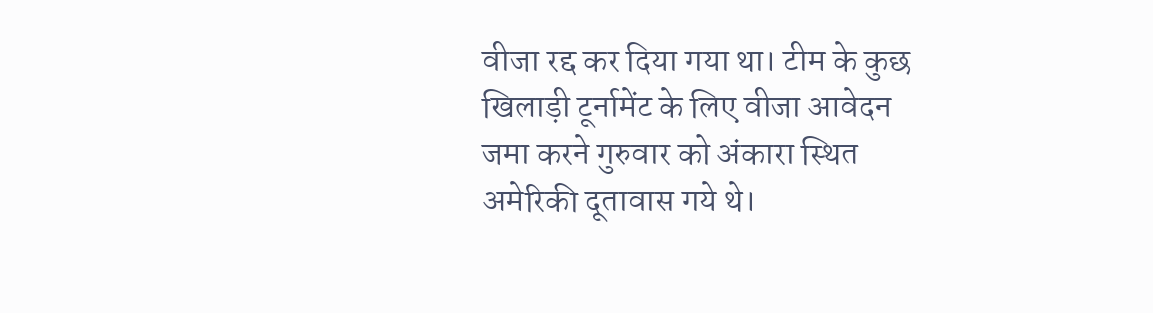वीजा रद्द कर दिया गया था। टीम के कुछ खिलाड़ी टूर्नामेंट के लिए वीजा आवेदन जमा करने गुरुवार को अंकारा स्थित अमेरिकी दूतावास गये थे।